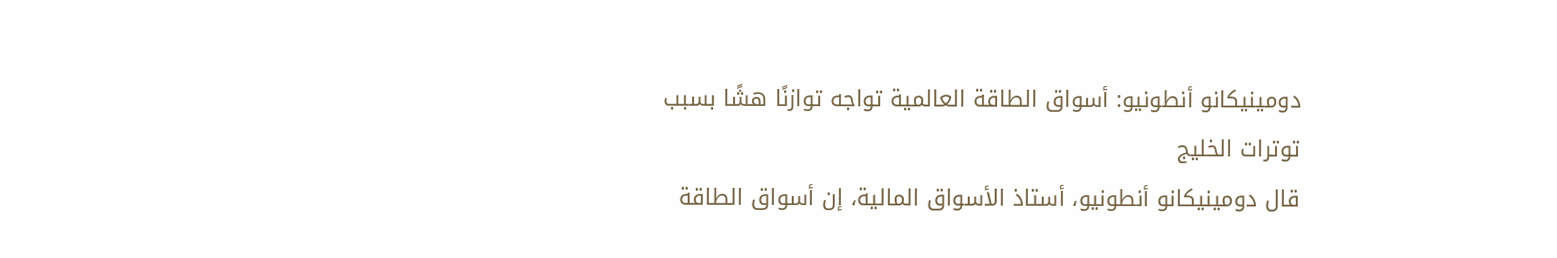دومينيكانو أنطونيو: أسواق الطاقة العالمية تواجه توازنًا هشًا بسبب توترات الخليج
قال دومينيكانو أنطونيو، أستاذ الأسواق المالية، إن أسواق الطاقة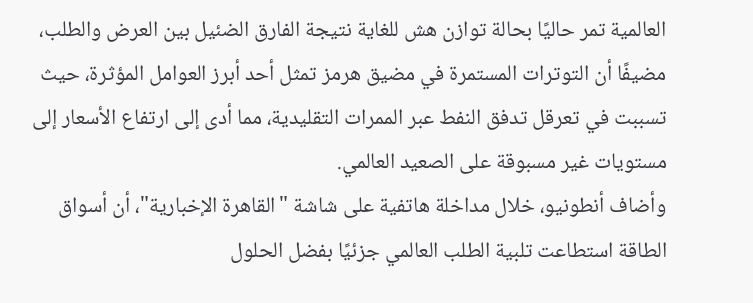العالمية تمر حاليًا بحالة توازن هش للغاية نتيجة الفارق الضئيل بين العرض والطلب، مضيفًا أن التوترات المستمرة في مضيق هرمز تمثل أحد أبرز العوامل المؤثرة، حيث تسببت في تعرقل تدفق النفط عبر الممرات التقليدية، مما أدى إلى ارتفاع الأسعار إلى مستويات غير مسبوقة على الصعيد العالمي.
وأضاف أنطونيو، خلال مداخلة هاتفية على شاشة "القاهرة الإخبارية"، أن أسواق الطاقة استطاعت تلبية الطلب العالمي جزئيًا بفضل الحلول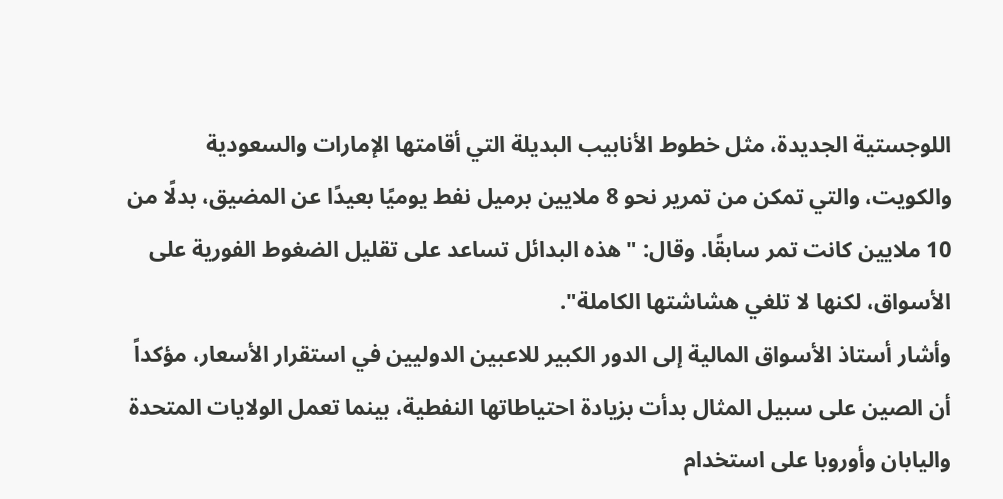اللوجستية الجديدة، مثل خطوط الأنابيب البديلة التي أقامتها الإمارات والسعودية والكويت، والتي تمكن من تمرير نحو 8 ملايين برميل نفط يوميًا بعيدًا عن المضيق، بدلًا من 10 ملايين كانت تمر سابقًا. وقال: "هذه البدائل تساعد على تقليل الضغوط الفورية على الأسواق، لكنها لا تلغي هشاشتها الكاملة".
وأشار أستاذ الأسواق المالية إلى الدور الكبير للاعبين الدوليين في استقرار الأسعار، مؤكداً أن الصين على سبيل المثال بدأت بزيادة احتياطاتها النفطية، بينما تعمل الولايات المتحدة واليابان وأوروبا على استخدام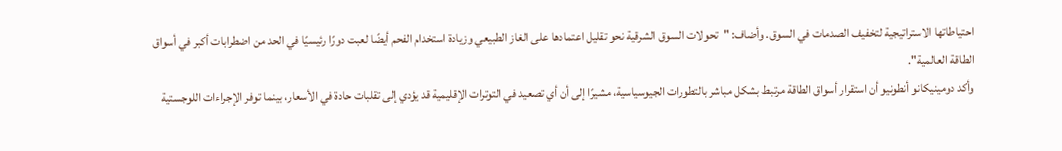احتياطاتها الاستراتيجية لتخفيف الصدمات في السوق. وأضاف: "تحولات السوق الشرقية نحو تقليل اعتمادها على الغاز الطبيعي وزيادة استخدام الفحم أيضًا لعبت دورًا رئيسيًا في الحد من اضطرابات أكبر في أسواق الطاقة العالمية".
وأكد دومينيكانو أنطونيو أن استقرار أسواق الطاقة مرتبط بشكل مباشر بالتطورات الجيوسياسية، مشيرًا إلى أن أي تصعيد في التوترات الإقليمية قد يؤدي إلى تقلبات حادة في الأسعار، بينما توفر الإجراءات اللوجستية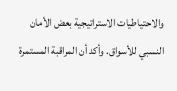والاحتياطيات الاستراتيجية بعض الأمان النسبي للأسواق. وأكد أن المراقبة المستمرة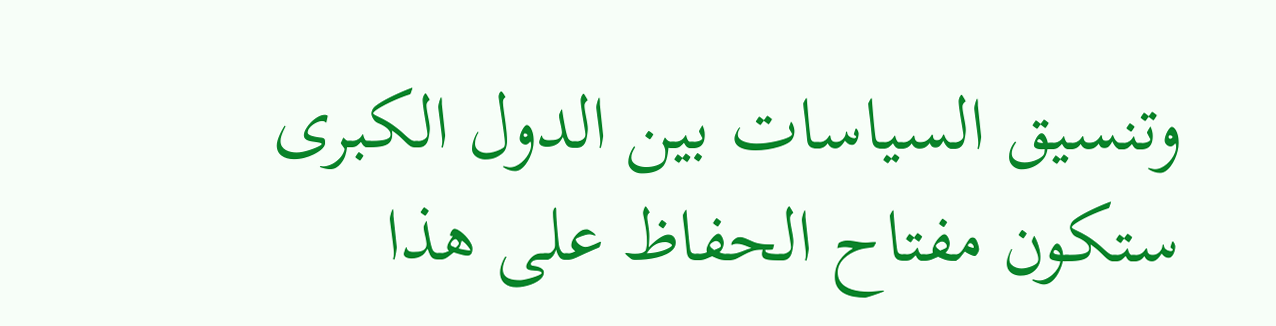وتنسيق السياسات بين الدول الكبرى ستكون مفتاح الحفاظ على هذا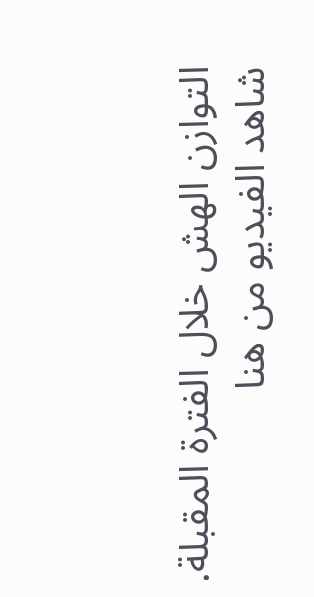التوازن الهش خلال الفترة المقبلة.
شاهد الفيديو من هنا